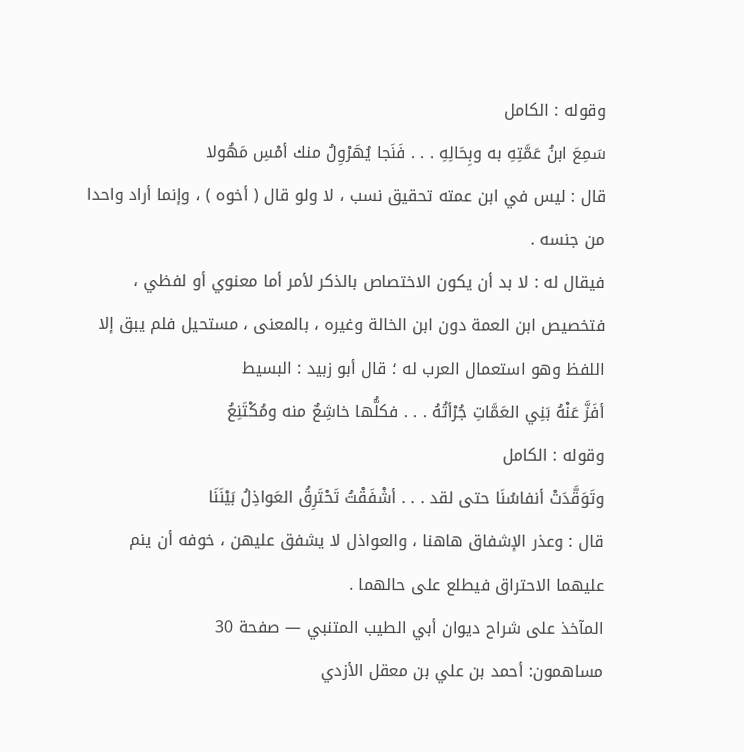وقوله : الكامل
سَمِعَ ابنُ عَمَّتِهِ به وبِحَالِهِ . . . فَنَجا يُهَرْوِلُ منك أمْسِ مَهُولا
قال : ليس في ابن عمته تحقيق نسب ، لا ولو قال ( أخوه ) ، وإنما أراد واحدا من جنسه .
فيقال له : لا بد أن يكون الاختصاص بالذكر لأمر أما معنوي أو لفظي ، فتخصيص ابن العمة دون ابن الخالة وغيره ، بالمعنى ، مستحيل فلم يبق إلا اللفظ وهو استعمال العرب له ؛ قال أبو زبيد : البسيط
أفَزَّ عَنْهُ بَنِي العَمَّاتِ جُرْأتُهُ . . . فكلُّها خاشِعٌ منه ومُكْتَنِعُ
وقوله : الكامل
وتَوَقَّدَتْ أنفاسُنَا حتى لقد . . . أشْفَقْتُ تَحْتَرِقُ العَواذِلُ بَيْنَنَا
قال : وعذر الإشفاق هاهنا ، والعواذل لا يشفق عليهن ، خوفه أن ينم عليهما الاحتراق فيطلع على حالهما .
المآخذ على شراح ديوان أبي الطيب المتنبي — صفحة 30
مساهمون: أحمد بن علي بن معقل الأزدي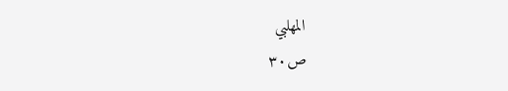المهلبي
ص٣٠